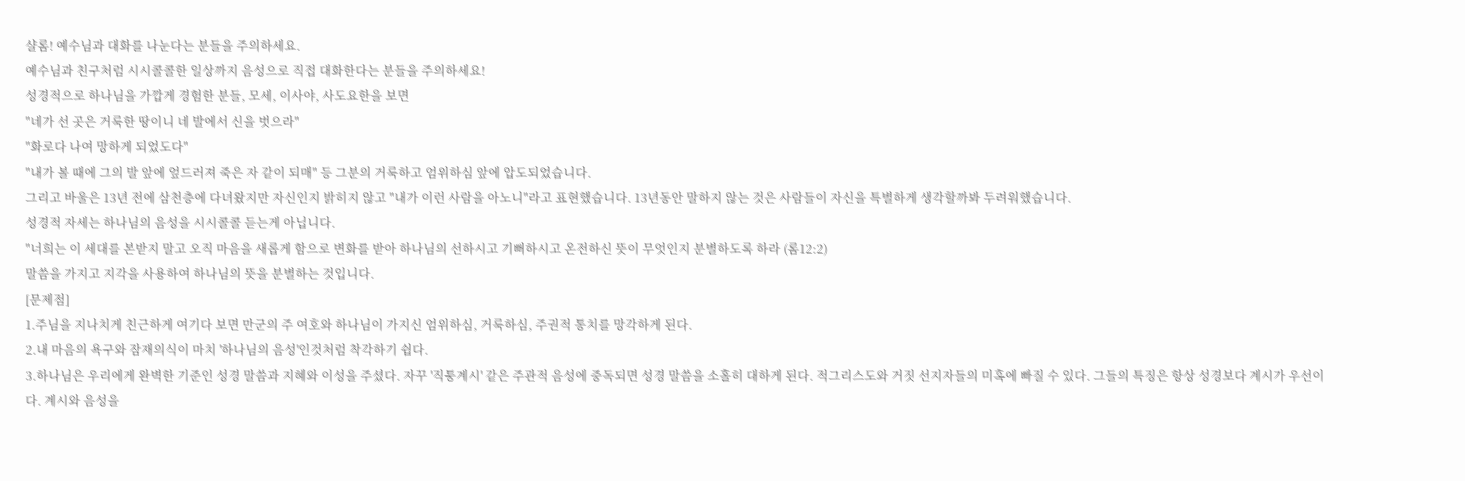샬롬! 예수님과 대화를 나눈다는 분들을 주의하세요.
예수님과 친구처럼 시시콜콜한 일상까지 음성으로 직접 대화한다는 분들을 주의하세요!
성경적으로 하나님을 가깝게 경험한 분들, 모세, 이사야, 사도요한을 보면
"네가 선 곳은 거룩한 땅이니 네 발에서 신을 벗으라"
"화로다 나여 망하게 되었도다"
"내가 볼 때에 그의 발 앞에 엎드러져 죽은 자 같이 되매" 등 그분의 거룩하고 엄위하심 앞에 압도되었습니다.
그리고 바울은 13년 전에 삼천층에 다녀왔지만 자신인지 밝히지 않고 "내가 이런 사람을 아노니"라고 표현했습니다. 13년동안 말하지 않는 것은 사람들이 자신을 특별하게 생각할까봐 두려워했습니다.
성경적 자세는 하나님의 음성을 시시콜콜 듣는게 아닙니다.
"너희는 이 세대를 본받지 말고 오직 마음을 새롭게 함으로 변화를 받아 하나님의 선하시고 기뻐하시고 온전하신 뜻이 무엇인지 분별하도록 하라 (롬12:2)
말씀을 가지고 지각을 사용하여 하나님의 뜻을 분별하는 것입니다.
[문제점]
1.주님을 지나치게 친근하게 여기다 보면 만군의 주 여호와 하나님이 가지신 엄위하심, 거룩하심, 주권적 통치를 망각하게 된다.
2.내 마음의 욕구와 잠재의식이 마치 '하나님의 음성'인것처럼 착각하기 쉽다.
3.하나님은 우리에게 완벽한 기준인 성경 말씀과 지혜와 이성을 주셨다. 자꾸 '직퉁계시' 같은 주관적 음성에 중독되면 성경 말씀을 소홀히 대하게 된다. 적그리스도와 거짓 선지자들의 미혹에 빠질 수 있다. 그들의 특징은 항상 성경보다 계시가 우선이다. 계시와 음성을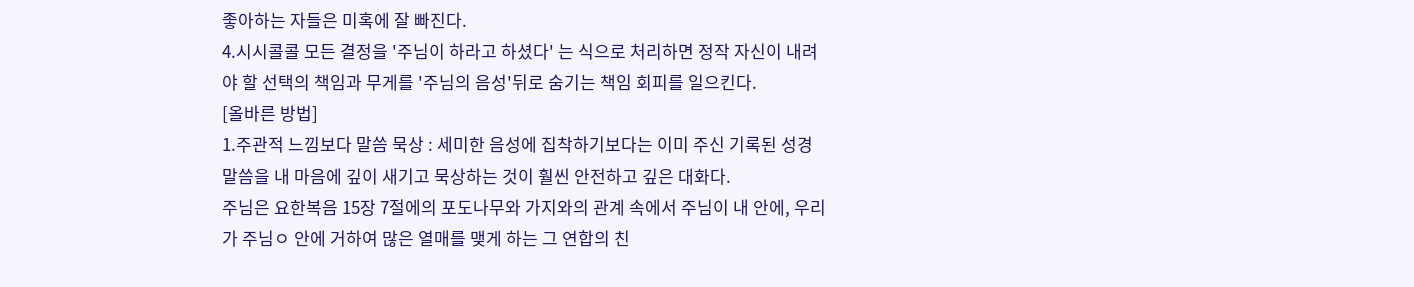좋아하는 자들은 미혹에 잘 빠진다.
4.시시콜콜 모든 결정을 '주님이 하라고 하셨다' 는 식으로 처리하면 정작 자신이 내려야 할 선택의 책임과 무게를 '주님의 음성'뒤로 숨기는 책임 회피를 일으킨다.
[올바른 방법]
1.주관적 느낌보다 말씀 묵상 : 세미한 음성에 집착하기보다는 이미 주신 기록된 성경 말씀을 내 마음에 깊이 새기고 묵상하는 것이 훨씬 안전하고 깊은 대화다.
주님은 요한복음 15장 7절에의 포도나무와 가지와의 관계 속에서 주님이 내 안에, 우리가 주님ㅇ 안에 거하여 많은 열매를 맺게 하는 그 연합의 친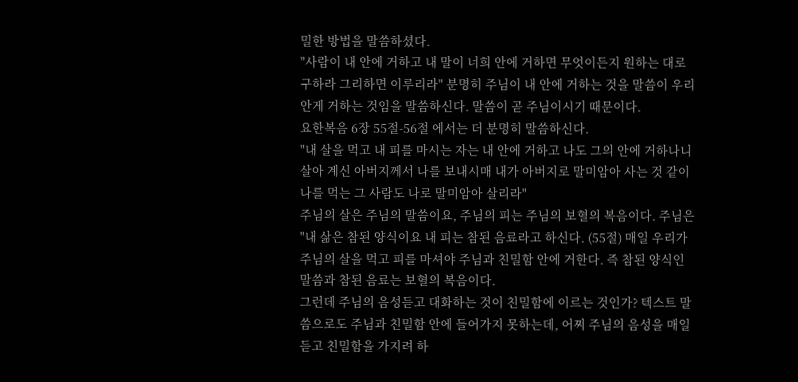밀한 방법을 말씀하셨다.
"사람이 내 안에 거하고 내 말이 너희 안에 거하면 무엇이든지 원하는 대로 구하라 그리하면 이루리라" 분명히 주님이 내 안에 거하는 것을 말씀이 우리 안게 거하는 것임을 말씀하신다. 말씀이 곧 주님이시기 때문이다.
요한복음 6장 55절-56절 에서는 더 분명히 말씀하신다.
"내 살을 먹고 내 피를 마시는 자는 내 안에 거하고 나도 그의 안에 거하나니 살아 계신 아버지께서 나를 보내시매 내가 아버지로 말미암아 사는 것 같이 나를 먹는 그 사람도 나로 말미암아 살리라"
주님의 살은 주님의 말씀이요, 주님의 피는 주님의 보혈의 복음이다. 주님은 "내 삶은 참된 양식이요 내 피는 참된 음료라고 하신다. (55절) 매일 우리가 주님의 살을 먹고 피를 마셔야 주님과 친밀함 안에 거한다. 즉 참된 양식인 말씀과 참된 음료는 보혈의 복음이다.
그런데 주님의 음성듣고 대화하는 것이 친밀함에 이르는 것인가? 텍스트 말씀으로도 주님과 친밀함 안에 들어가지 못하는데, 어찌 주님의 음성을 매일 듣고 친밀함을 가지려 하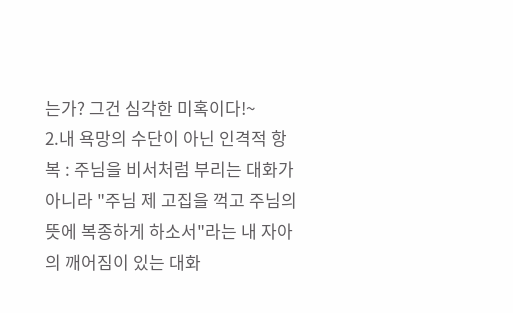는가? 그건 심각한 미혹이다!~
2.내 욕망의 수단이 아닌 인격적 항복 : 주님을 비서처럼 부리는 대화가 아니라 "주님 제 고집을 꺽고 주님의 뜻에 복종하게 하소서"라는 내 자아의 깨어짐이 있는 대화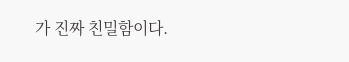가 진짜 친밀함이다.